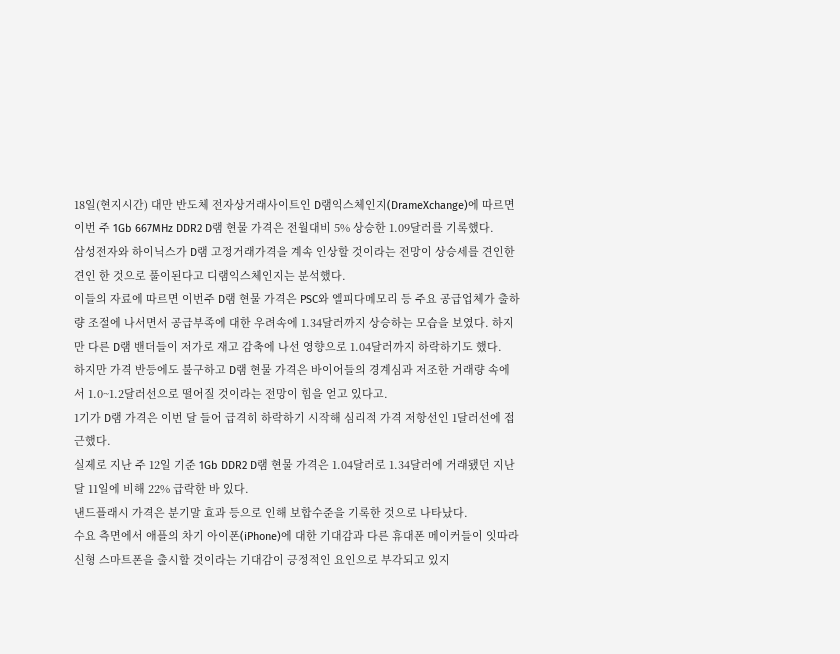18일(현지시간) 대만 반도체 전자상거래사이트인 D램익스체인지(DrameXchange)에 따르면 이번 주 1Gb 667MHz DDR2 D램 현물 가격은 전월대비 5% 상승한 1.09달러를 기록했다.
삼성전자와 하이닉스가 D램 고정거래가격을 계속 인상할 것이라는 전망이 상승세를 견인한 견인 한 것으로 풀이된다고 디램익스체인지는 분석했다.
이들의 자료에 따르면 이번주 D램 현물 가격은 PSC와 엘피다메모리 등 주요 공급업체가 출하량 조절에 나서면서 공급부족에 대한 우려속에 1.34달러까지 상승하는 모습을 보였다. 하지만 다른 D램 밴더들이 저가로 재고 감축에 나선 영향으로 1.04달러까지 하락하기도 했다.
하지만 가격 반등에도 불구하고 D램 현물 가격은 바이어들의 경계심과 저조한 거래량 속에서 1.0~1.2달러선으로 떨어질 것이라는 전망이 힘을 얻고 있다고.
1기가 D램 가격은 이번 달 들어 급격히 하락하기 시작해 심리적 가격 저항선인 1달러선에 접근했다.
실제로 지난 주 12일 기준 1Gb DDR2 D램 현물 가격은 1.04달러로 1.34달러에 거래됐던 지난 달 11일에 비해 22% 급락한 바 있다.
낸드플래시 가격은 분기말 효과 등으로 인해 보합수준을 기록한 것으로 나타났다.
수요 측면에서 애플의 차기 아이폰(iPhone)에 대한 기대감과 다른 휴대폰 메이커들이 잇따라 신형 스마트폰을 출시할 것이라는 기대감이 긍정적인 요인으로 부각되고 있지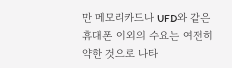만 메모리카드나 UFD와 같은 휴대폰 이외의 수요는 여전히 약한 것으로 나타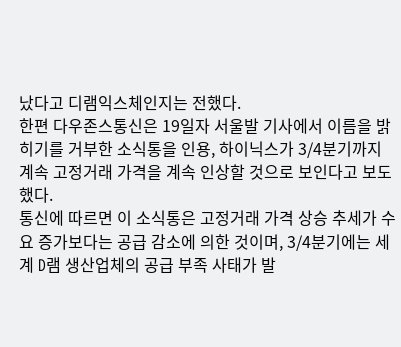났다고 디램익스체인지는 전했다.
한편 다우존스통신은 19일자 서울발 기사에서 이름을 밝히기를 거부한 소식통을 인용, 하이닉스가 3/4분기까지 계속 고정거래 가격을 계속 인상할 것으로 보인다고 보도했다.
통신에 따르면 이 소식통은 고정거래 가격 상승 추세가 수요 증가보다는 공급 감소에 의한 것이며, 3/4분기에는 세계 D램 생산업체의 공급 부족 사태가 발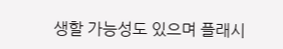생할 가능성도 있으며 플래시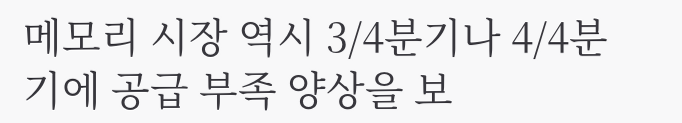메모리 시장 역시 3/4분기나 4/4분기에 공급 부족 양상을 보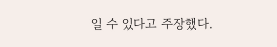일 수 있다고 주장했다.